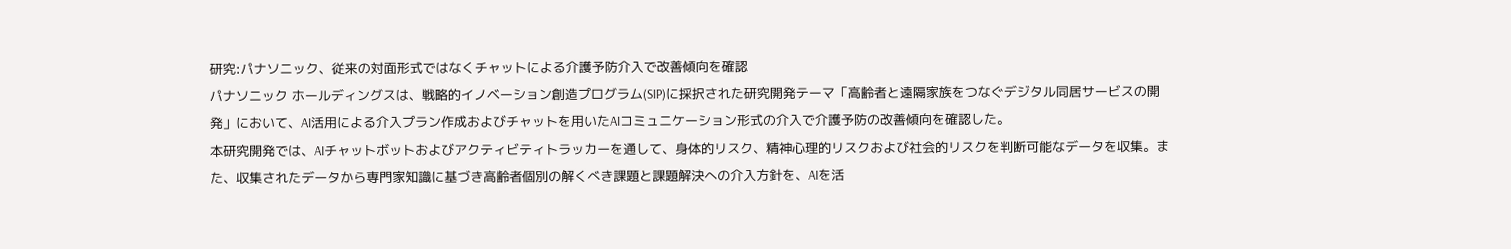研究:パナソニック、従来の対面形式ではなくチャットによる介護予防介入で改善傾向を確認
パナソニック ホールディングスは、戦略的イノベーション創造プログラム(SIP)に採択された研究開発テーマ「高齢者と遠隔家族をつなぐデジタル同居サービスの開発」において、AI活用による介入プラン作成およびチャットを用いたAIコミュニケーション形式の介入で介護予防の改善傾向を確認した。
本研究開発では、AIチャットボットおよびアクティビティトラッカーを通して、身体的リスク、精神心理的リスクおよび社会的リスクを判断可能なデータを収集。また、収集されたデータから専門家知識に基づき高齢者個別の解くべき課題と課題解決への介入方針を、AIを活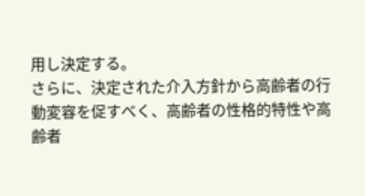用し決定する。
さらに、決定された介入方針から高齢者の行動変容を促すべく、高齢者の性格的特性や高齢者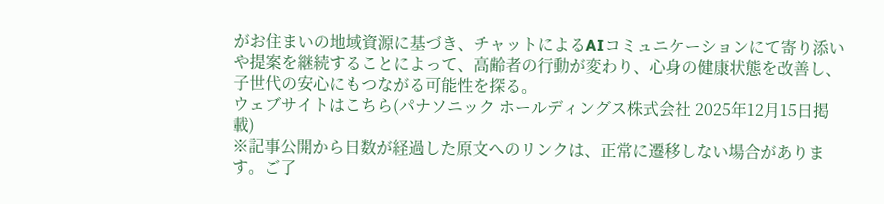がお住まいの地域資源に基づき、チャットによるAIコミュニケーションにて寄り添いや提案を継続することによって、高齢者の行動が変わり、心身の健康状態を改善し、子世代の安心にもつながる可能性を探る。
ウェブサイトはこちら(パナソニック ホールディングス株式会社 2025年12月15日掲載)
※記事公開から日数が経過した原文へのリンクは、正常に遷移しない場合があります。ご了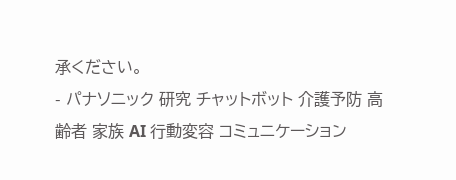承ください。
- パナソニック 研究 チャットボット 介護予防 高齢者 家族 AI 行動変容 コミュニケーション